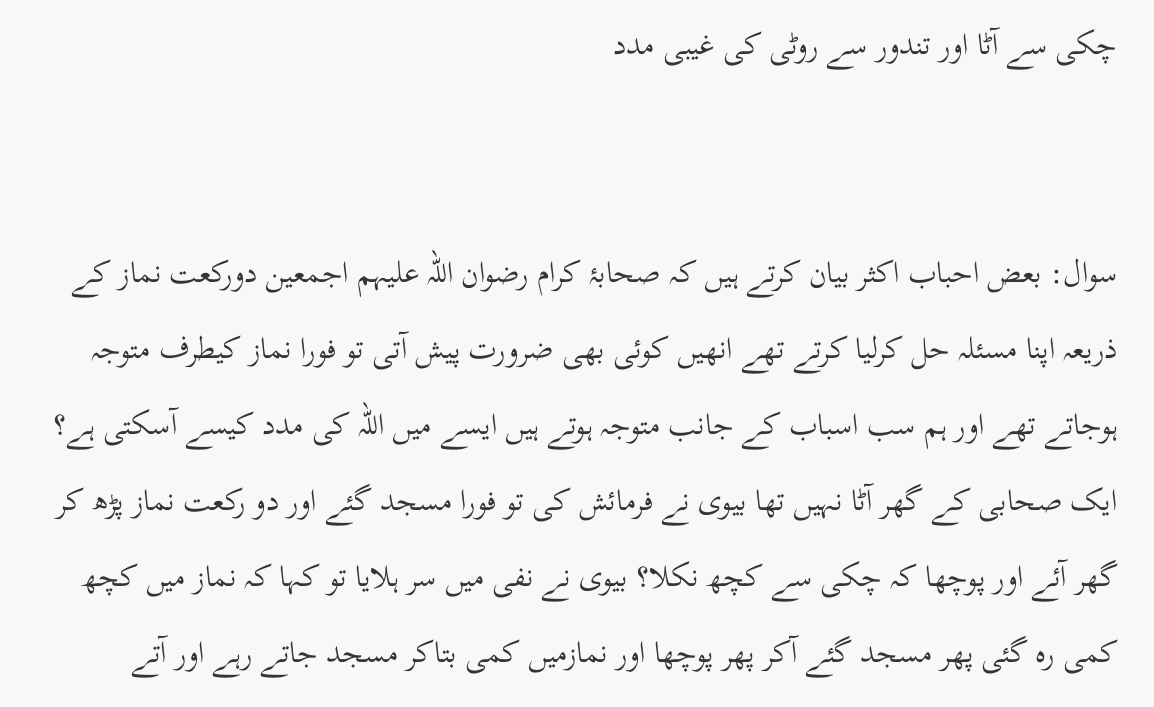چکی سے آٹا اور تندور سے روٹی کی غیبی مدد


سوال: بعض احباب اکثر بیان کرتے ہیں کہ صحابۂ کرام رضوان اللہ علیہم اجمعین دورکعت نماز کے ذریعہ اپنا مسئلہ حل کرلیا کرتے تھے انھیں کوئی بھی ضرورت پیش آتی تو فورا نماز کیطرف متوجہ ہوجاتے تھے اور ہم سب اسباب کے جانب متوجہ ہوتے ہیں ایسے میں اللہ کی مدد کیسے آسکتی ہے؟
ایک صحابی کے گھر آٹا نہیں تھا بیوی نے فرمائش کی تو فورا مسجد گئے اور دو رکعت نماز پڑھ کر گھر آئے اور پوچھا کہ چکی سے کچھ نکلا؟ بیوی نے نفی میں سر ہلایا تو کہا کہ نماز میں کچھ کمی رہ گئی پھر مسجد گئے آکر پھر پوچھا اور نمازمیں کمی بتاکر مسجد جاتے رہے اور آتے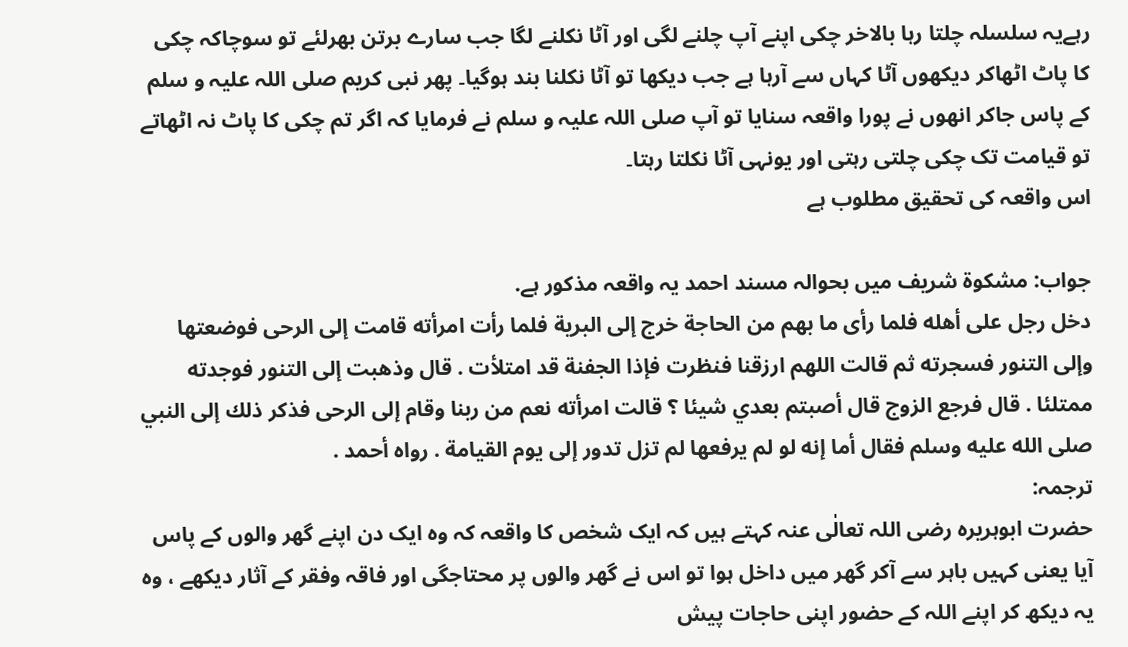رہےیہ سلسلہ چلتا رہا بالاخر چکی اپنے آپ چلنے لگی اور آٹا نکلنے لگا جب سارے برتن بھرلئے تو سوچاکہ چکی کا پاٹ اٹھاکر دیکھوں آٹا کہاں سے آرہا ہے جب دیکھا تو آٹا نکلنا بند ہوگیا۔ پھر نبی کریم صلی اللہ علیہ و سلم کے پاس جاکر انھوں نے پورا واقعہ سنایا تو آپ صلی اللہ علیہ و سلم نے فرمایا کہ اگر تم چکی کا پاٹ نہ اٹھاتے تو قیامت تک چکی چلتی رہتی اور یونہی آٹا نکلتا رہتا۔
اس واقعہ کی تحقیق مطلوب ہے

جواب: مشکوۃ شریف میں بحوالہ مسند احمد یہ واقعہ مذکور ہے.
دخل رجل على أهله فلما رأى ما بهم من الحاجة خرج إلى البرية فلما رأت امرأته قامت إلى الرحى فوضعتها وإلى التنور فسجرته ثم قالت اللهم ارزقنا فنظرت فإذا الجفنة قد امتلأت . قال وذهبت إلى التنور فوجدته ممتلئا . قال فرجع الزوج قال أصبتم بعدي شيئا ؟ قالت امرأته نعم من ربنا وقام إلى الرحى فذكر ذلك إلى النبي صلى الله عليه وسلم فقال أما إنه لو لم يرفعها لم تزل تدور إلى يوم القيامة . رواه أحمد .
ترجمہ:
حضرت ابوہریرہ رضی اللہ تعالٰی عنہ کہتے ہیں کہ ایک شخص کا واقعہ کہ وہ ایک دن اپنے گھر والوں کے پاس آیا یعنی کہیں باہر سے آکر گھر میں داخل ہوا تو اس نے گھر والوں پر محتاجگی اور فاقہ وفقر کے آثار دیکھے ، وہ یہ دیکھ کر اپنے اللہ کے حضور اپنی حاجات پیش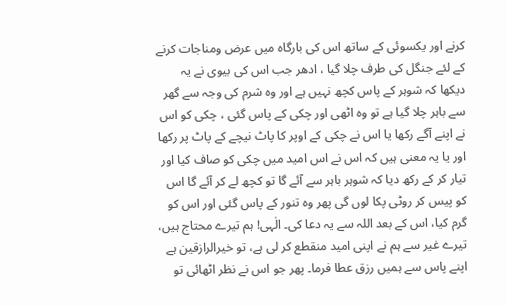کرنے اور یکسوئی کے ساتھ اس کی بارگاہ میں عرض ومناجات کرنے کے لئے جنگل کی طرف چلا گیا ، ادھر جب اس کی بیوی نے یہ دیکھا کہ شوہر کے پاس کچھ نہیں ہے اور وہ شرم کی وجہ سے گھر سے باہر چلا گیا ہے تو وہ اٹھی اور چکی کے پاس گئی ، چکی کو اس نے اپنے آگے رکھا یا اس نے چکی کے اوپر کا پاٹ نیچے کے پاٹ پر رکھا اور یا یہ معنی ہیں کہ اس نے اس امید میں چکی کو صاف کیا اور تیار کر کے رکھ دیا کہ شوہر باہر سے آئے گا تو کچھ لے کر آئے گا اس کو پیس کر روٹی پکا لوں گی پھر وہ تنور کے پاس گئی اور اس کو گرم کیا، اس کے بعد اللہ سے یہ دعا کی۔ الٰہی! ہم تیرے محتاج ہیں، تیرے غیر سے ہم نے اپنی امید منقطع کر لی ہے، تو خیرالرازقین ہے اپنے پاس سے ہمیں رزق عطا فرما۔ پھر جو اس نے نظر اٹھائی تو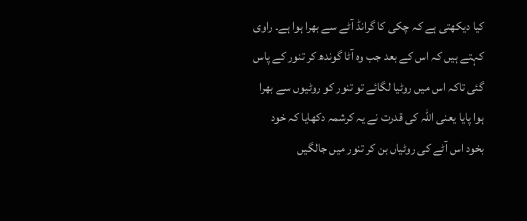کیا دیکھتی ہے کہ چکی کا گرانڈ آٹے سے بھرا ہوا ہے۔ راوی کہتے ہیں کہ اس کے بعد جب وہ آٹا گوندھ کر تنور کے پاس گئی تاکہ اس میں روٹیا لگائے تو تنور کو روٹیوں سے بھرا ہوا پایا یعنی اللہ کی قدرت نے یہ کرشمہ دکھایا کہ خود بخود اس آٹے کی روٹیاں بن کر تنور میں جالگیں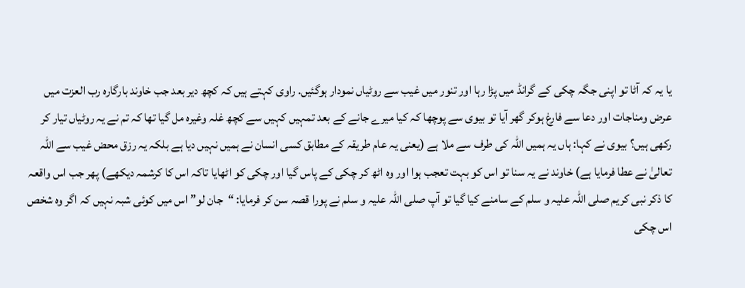یا یہ کہ آٹا تو اپنی جگہ چکی کے گرانڈ میں پڑا رہا اور تنور میں غیب سے روٹیاں نمودار ہوگئیں. راوی کہتے ہیں کہ کچھ دیر بعد جب خاوند بارگارہ رب العزت میں عرض ومناجات اور دعا سے فارغ ہوکر گھر آیا تو بیوی سے پوچھا کہ کیا میرے جانے کے بعد تمہیں کہیں سے کچھ غلہ وغیرہ مل گیا تھا کہ تم نے یہ روٹیاں تیار کر رکھی ہیں؟ بیوی نے کہا: ہاں یہ ہمیں اللہ کی طرف سے ملا ہے (یعنی یہ عام طریقہ کے مطابق کسی انسان نے ہمیں نہیں دیا ہے بلکہ یہ رزق محض غیب سے اللہ تعالیٰ نے عطا فرمایا ہے) خاوند نے یہ سنا تو اس کو بہت تعجب ہوا اور وہ اٹھ کر چکی کے پاس گیا اور چکی کو اٹھایا تاکہ اس کا کرشمہ دیکھے) پھر جب اس واقعہ کا ذکر نبی کریم صلی اللہ علیہ و سلم کے سامنے کیا گیا تو آپ صلی اللہ علیہ و سلم نے پورا قصہ سن کر فرمایا: “جان لو” اس میں کوئی شبہ نہیں کہ اگر وہ شخص اس چکی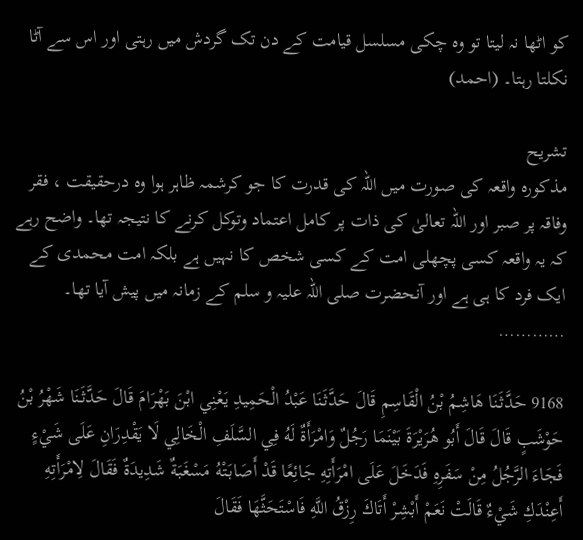کو اٹھا نہ لیتا تو وہ چکی مسلسل قیامت کے دن تک گردش میں رہتی اور اس سے آٹا نکلتا رہتا۔ (احمد)

تشریح
مذکورہ واقعہ کی صورت میں اللہ کی قدرت کا جو کرشمہ ظاہر ہوا وہ درحقیقت ، فقر وفاقہ پر صبر اور اللہ تعالیٰ کی ذات پر کامل اعتماد وتوکل کرنے کا نتیجہ تھا۔ واضح رہے کہ یہ واقعہ کسی پچھلی امت کے کسی شخص کا نہیں ہے بلکہ امت محمدی کے ایک فرد کا ہی ہے اور آنحضرت صلی اللہ علیہ و سلم کے زمانہ میں پیش آیا تھا۔
…………

9168 حَدَّثَنَا هَاشِمُ بْنُ الْقَاسِمِ قَالَ حَدَّثَنَا عَبْدُ الْحَمِيدِ يَعْنِي ابْنَ بَهْرَامَ قَالَ حَدَّثَنَا شَهْرُ بْنُ حَوْشَبٍ قَالَ قَالَ أَبُو هُرَيْرَةَ بَيْنَمَا رَجُلٌ وَامْرَأَةٌ لَهُ فِي السَّلَفِ الْخَالِي لَا يَقْدِرَانِ عَلَى شَيْءٍ فَجَاءَ الرَّجُلُ مِنْ سَفَرِهِ فَدَخَلَ عَلَى امْرَأَتِهِ جَائِعًا قَدْ أَصَابَتْهُ مَسْغَبَةٌ شَدِيدَةٌ فَقَالَ لِامْرَأَتِهِ أَعِنْدَكِ شَيْءٌ قَالَتْ نَعَمْ أَبْشِرْ أَتَاكَ رِزْقُ اللَّهِ فَاسْتَحَثَّهَا فَقَالَ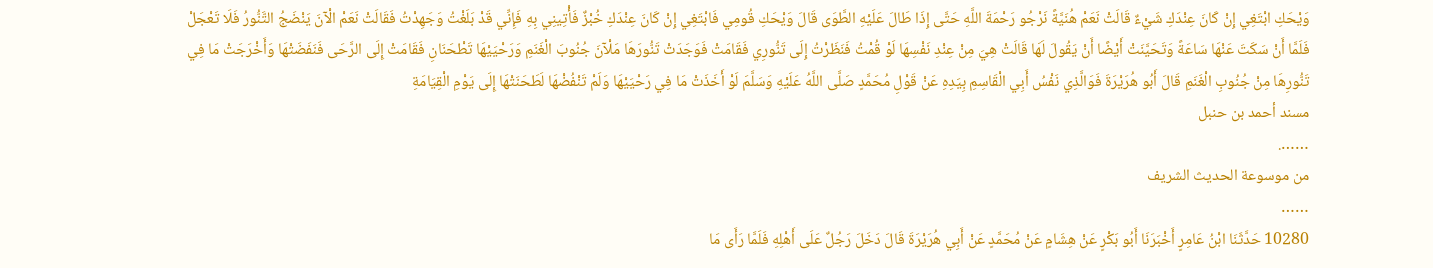وَيْحَكِ ابْتَغِي إِنْ كَانَ عِنْدَكِ شَيْءٌ قَالَتْ نَعَمْ هُنَيَّةً نَرْجُو رَحْمَةَ اللَّهِ حَتَّى إِذَا طَالَ عَلَيْهِ الطَّوَى قَالَ وَيْحَكِ قُومِي فَابْتَغِي إِنْ كَانَ عِنْدَكِ خُبْزٌ فَأْتِينِي بِهِ فَإِنِّي قَدْ بَلَغْتُ وَجَهِدْتُ فَقَالَتْ نَعَمْ الْآنَ يَنْضَجُ التَّنُّورُ فَلَا تَعْجَلْ فَلَمَّا أَنْ سَكَتَ عَنْهَا سَاعَةً وَتَحَيَّنَتْ أَيْضًا أَنْ يَقُولَ لَهَا قَالَتْ هِيَ مِنْ عِنْدِ نَفْسِهَا لَوْ قُمْتُ فَنَظَرْتُ إِلَى تَنُّورِي فَقَامَتْ فَوَجَدَتْ تَنُّورَهَا مَلْآنَ جُنُوبَ الْغَنَمِ وَرَحْيَيْهَا تَطْحَنَانِ فَقَامَتْ إِلَى الرَّحَى فَنَفَضَتْهَا وَأَخْرَجَتْ مَا فِي تَنُّورِهَا مِنْ جُنُوبِ الْغَنَمِ قَالَ أَبُو هُرَيْرَةَ فَوَالَّذِي نَفْسُ أَبِي الْقَاسِمِ بِيَدِهِ عَنْ قَوْلِ مُحَمَّدٍ صَلَّى اللَّهُ عَلَيْهِ وَسَلَّمَ لَوْ أَخَذَتْ مَا فِي رَحْيَيْهَا وَلَمْ تَنْفُضْهَا لَطَحَنَتْهَا إِلَى يَوْمِ الْقِيَامَةِ
مسند أحمد بن حنبل
…….
من موسوعة الحديث الشريف
……
10280 حَدَّثَنَا ابْنُ عَامِرٍ أَخْبَرَنَا أَبُو بَكْرٍ عَنْ هِشَامٍ عَنْ مُحَمَّدٍ عَنْ أَبِي هُرَيْرَةَ قَالَ دَخَلَ رَجُلٌ عَلَى أَهْلِهِ فَلَمَّا رَأَى مَا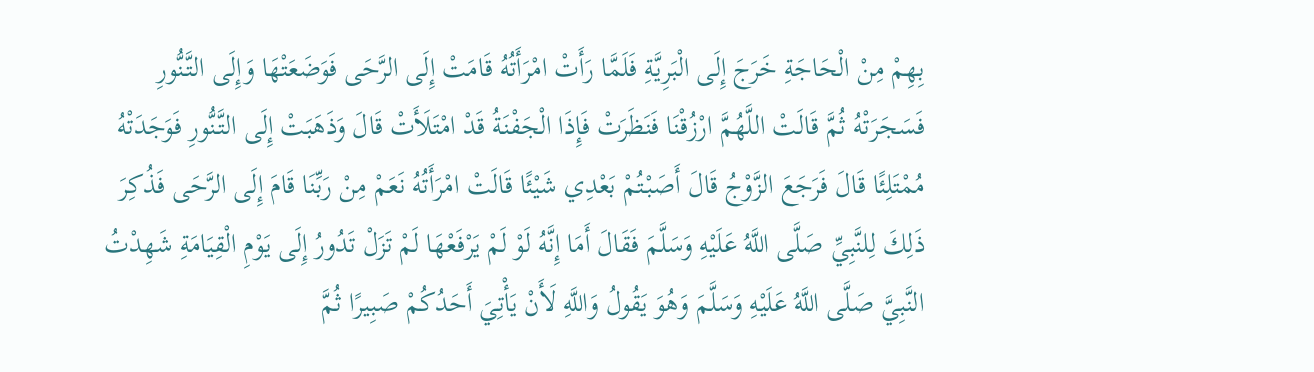بِهِمْ مِنْ الْحَاجَةِ خَرَجَ إِلَى الْبَرِيَّةِ فَلَمَّا رَأَتْ امْرَأَتُهُ قَامَتْ إِلَى الرَّحَى فَوَضَعَتْهَا وَإِلَى التَّنُّورِ فَسَجَرَتْهُ ثُمَّ قَالَتْ اللَّهُمَّ ارْزُقْنَا فَنَظَرَتْ فَإِذَا الْجَفْنَةُ قَدْ امْتَلَأَتْ قَالَ وَذَهَبَتْ إِلَى التَّنُّورِ فَوَجَدَتْهُ مُمْتَلِئًا قَالَ فَرَجَعَ الزَّوْجُ قَالَ أَصَبْتُمْ بَعْدِي شَيْئًا قَالَتْ امْرَأَتُهُ نَعَمْ مِنْ رَبِّنَا قَامَ إِلَى الرَّحَى فَذُكِرَ ذَلِكَ لِلنَّبِيِّ صَلَّى اللَّهُ عَلَيْهِ وَسَلَّمَ فَقَالَ أَمَا إِنَّهُ لَوْ لَمْ يَرْفَعْهَا لَمْ تَزَلْ تَدُورُ إِلَى يَوْمِ الْقِيَامَةِ شَهِدْتُ النَّبِيَّ صَلَّى اللَّهُ عَلَيْهِ وَسَلَّمَ وَهُوَ يَقُولُ وَاللَّهِ لَأَنْ يَأْتِيَ أَحَدُكُمْ صَبِيرًا ثُمَّ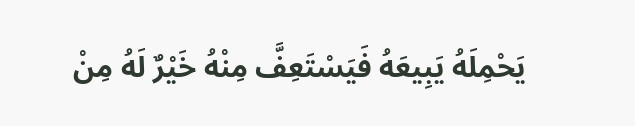يَحْمِلَهُ يَبِيعَهُ فَيَسْتَعِفَّ مِنْهُ خَيْرٌ لَهُ مِنْ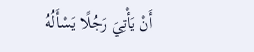أَنْ يَأْتِيَ رَجُلًا يَسْأَلُهُ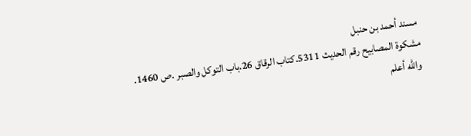مسند أحمد بن حنبل
مشكوة المصابيح رقم الحديث 5311.كتاب الرقاق 26.باب التوكل والصبر .ص 1460.
والله أعلم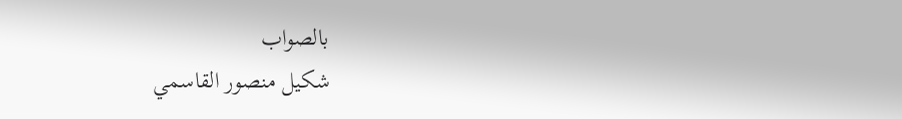بالصواب
شكيل منصور القاسمي